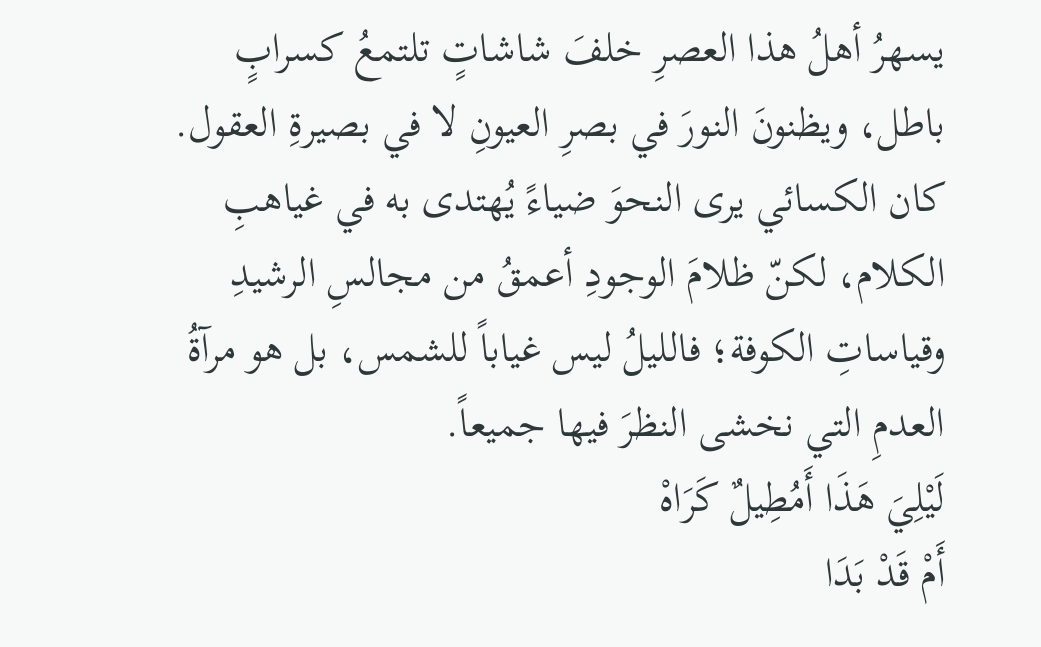يسهرُ أهلُ هذا العصرِ خلفَ شاشاتٍ تلتمعُ كسرابٍ باطل، ويظنونَ النورَ في بصرِ العيونِ لا في بصيرةِ العقول. كان الكسائي يرى النحوَ ضياءً يُهتدى به في غياهبِ الكلام، لكنّ ظلامَ الوجودِ أعمقُ من مجالسِ الرشيدِ وقياساتِ الكوفة؛ فالليلُ ليس غياباً للشمس، بل هو مرآةُ العدمِ التي نخشى النظرَ فيها جميعاً.
لَيْلِيَ هَذَا أَمُطِيلٌ كَرَاهْ
أَمْ قَدْ بَدَا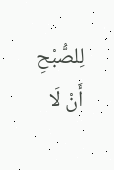لِلصُّبْحِ أَنْ لَا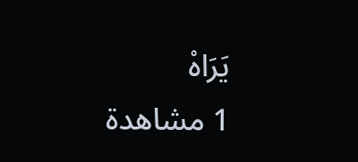يَرَاهْ
1 مشاهدة